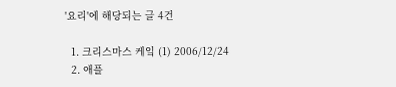'요리'에 해당되는 글 4건

  1. 크리스마스 케잌 (1) 2006/12/24
  2. 애플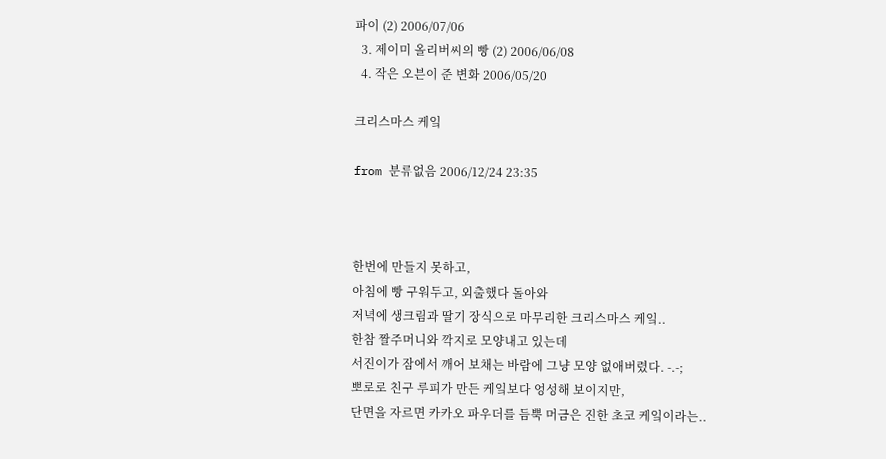파이 (2) 2006/07/06
  3. 제이미 올리버씨의 빵 (2) 2006/06/08
  4. 작은 오븐이 준 변화 2006/05/20

크리스마스 케잌

from 분류없음 2006/12/24 23:35



한번에 만들지 못하고,
아침에 빵 구워두고, 외출했다 돌아와
저녁에 생크림과 딸기 장식으로 마무리한 크리스마스 케잌..
한참 짤주머니와 깍지로 모양내고 있는데
서진이가 잠에서 깨어 보채는 바람에 그냥 모양 없애버렸다. -.-;
뽀로로 친구 루피가 만든 케잌보다 엉성해 보이지만,
단면을 자르면 카카오 파우더를 듬뿍 머금은 진한 초코 케잌이라는..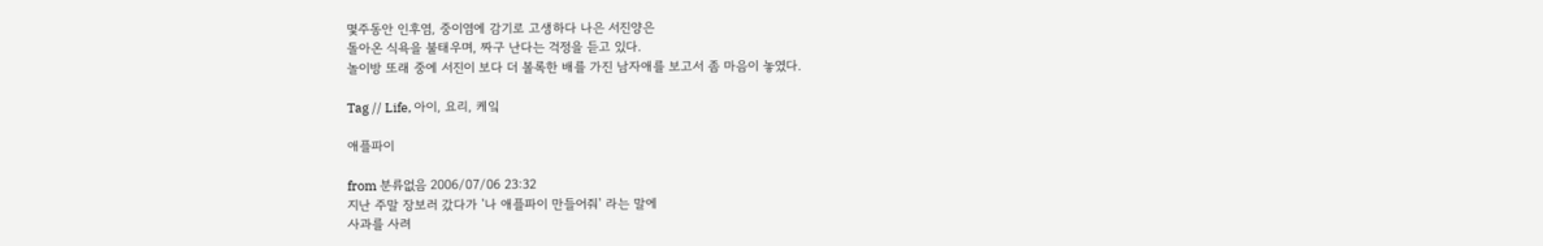몇주동안 인후염, 중이염에 감기로 고생하다 나은 서진양은
돌아온 식욕을 불태우며, 짜구 난다는 걱정을 듣고 있다.
놀이방 또래 중에 서진이 보다 더 볼록한 배를 가진 남자애를 보고서 좀 마음이 놓였다.

Tag // Life, 아이, 요리, 케잌

애플파이

from 분류없음 2006/07/06 23:32
지난 주말 장보러 갔다가 '나 애플파이 만들어줘' 라는 말에
사과를 사려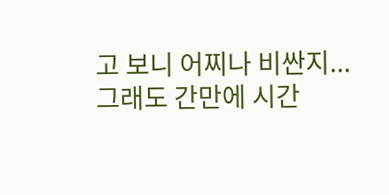고 보니 어찌나 비싼지...
그래도 간만에 시간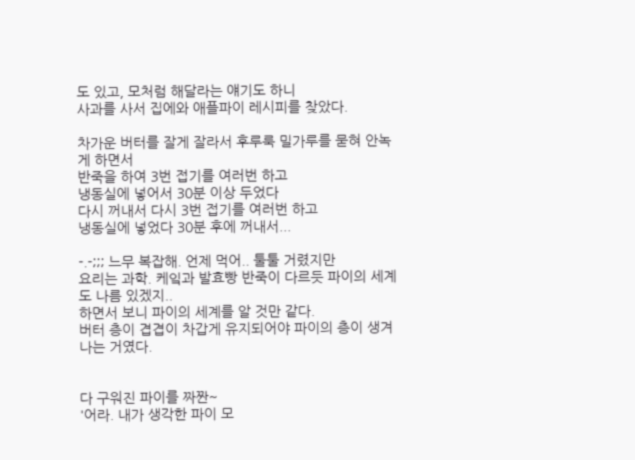도 있고, 모처럼 해달라는 얘기도 하니
사과를 사서 집에와 애플파이 레시피를 찾았다.

차가운 버터를 잘게 잘라서 후루룩 밀가루를 묻혀 안녹게 하면서
반죽을 하여 3번 접기를 여러번 하고
냉동실에 넣어서 30분 이상 두었다
다시 꺼내서 다시 3번 접기를 여러번 하고
냉동실에 넣었다 30분 후에 꺼내서...

-.-;;; 느무 복잡해. 언제 먹어.. 툴툴 거렸지만
요리는 과학. 케잌과 발효빵 반죽이 다르듯 파이의 세계도 나름 있겠지..
하면서 보니 파이의 세계를 알 것만 같다.
버터 층이 겹겹이 차갑게 유지되어야 파이의 층이 생겨나는 거였다.


다 구워진 파이를 짜짠~
'어라. 내가 생각한 파이 모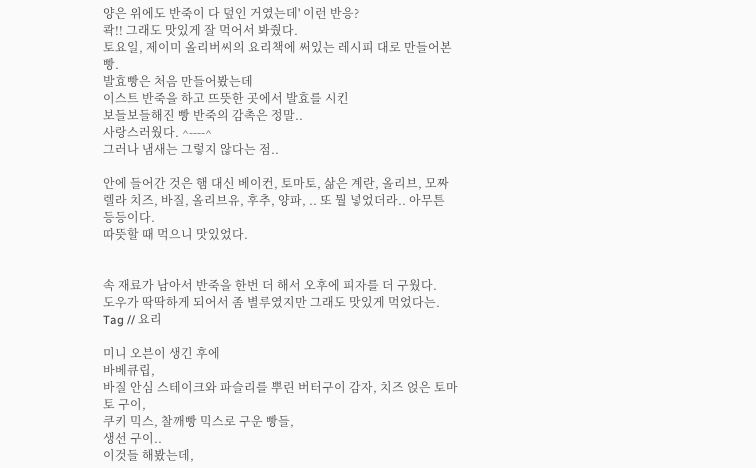양은 위에도 반죽이 다 덮인 거였는데' 이런 반응?
콱!! 그래도 맛있게 잘 먹어서 봐줬다.
토요일, 제이미 올리버씨의 요리책에 써있는 레시피 대로 만들어본 빵.
발효빵은 처음 만들어봤는데
이스트 반죽을 하고 뜨뜻한 곳에서 발효를 시킨
보들보들해진 빵 반죽의 감촉은 정말..
사랑스러웠다. ^----^
그러나 냄새는 그렇지 않다는 점..

안에 들어간 것은 햄 대신 베이컨, 토마토, 삶은 계란, 올리브, 모짜렐라 치즈, 바질, 올리브유, 후추, 양파, .. 또 뭘 넣었더라.. 아무튼 등등이다.
따뜻할 때 먹으니 맛있었다.


속 재료가 남아서 반죽을 한번 더 해서 오후에 피자를 더 구웠다.
도우가 딱딱하게 되어서 좀 별루였지만 그래도 맛있게 먹었다는.
Tag // 요리

미니 오븐이 생긴 후에
바베큐립,
바질 안심 스테이크와 파슬리를 뿌린 버터구이 감자, 치즈 얹은 토마토 구이,
쿠키 믹스, 찰깨빵 믹스로 구운 빵들,
생선 구이..
이것들 해봤는데,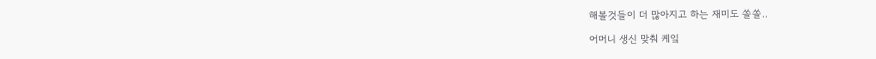해볼것들이 더 많아지고 하는 재미도 쏠쏠..

어머니 생신 맞춰 케잌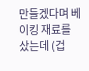만들겠다며 베이킹 재료를 샀는데 (겁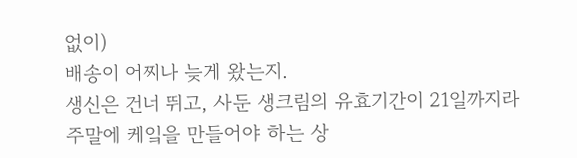없이)
배송이 어찌나 늦게 왔는지.
생신은 건너 뛰고, 사둔 생크림의 유효기간이 21일까지라
주말에 케잌을 만들어야 하는 상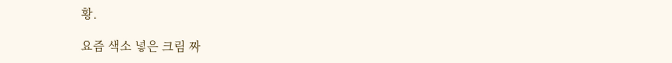황.

요즘 색소 넣은 크림 짜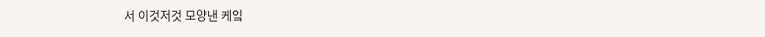서 이것저것 모양낸 케잌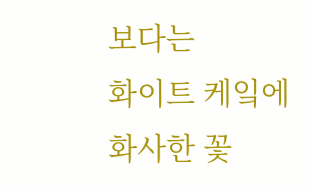보다는
화이트 케잌에 화사한 꽃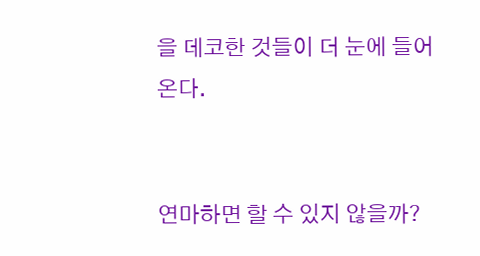을 데코한 것들이 더 눈에 들어온다.


연마하면 할 수 있지 않을까?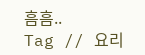흠흠..
Tag // 요리